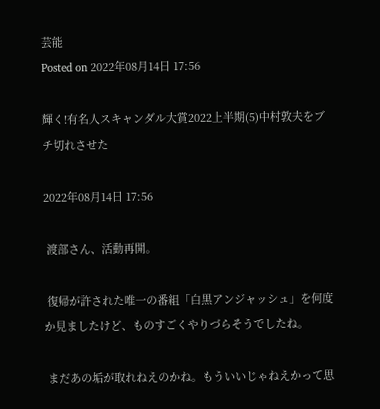芸能
Posted on 2022年08月14日 17:56

輝く!有名人スキャンダル大賞2022上半期(5)中村敦夫をブチ切れさせた

2022年08月14日 17:56

 渡部さん、活動再開。

 復帰が許された唯一の番組「白黒アンジャッシュ」を何度か見ましたけど、ものすごくやりづらそうでしたね。

 まだあの垢が取れねえのかね。もういいじゃねえかって思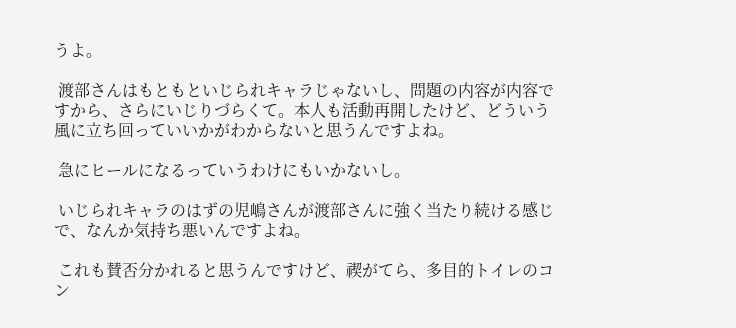うよ。

 渡部さんはもともといじられキャラじゃないし、問題の内容が内容ですから、さらにいじりづらくて。本人も活動再開したけど、どういう風に立ち回っていいかがわからないと思うんですよね。

 急にヒールになるっていうわけにもいかないし。

 いじられキャラのはずの児嶋さんが渡部さんに強く当たり続ける感じで、なんか気持ち悪いんですよね。

 これも賛否分かれると思うんですけど、禊がてら、多目的トイレのコン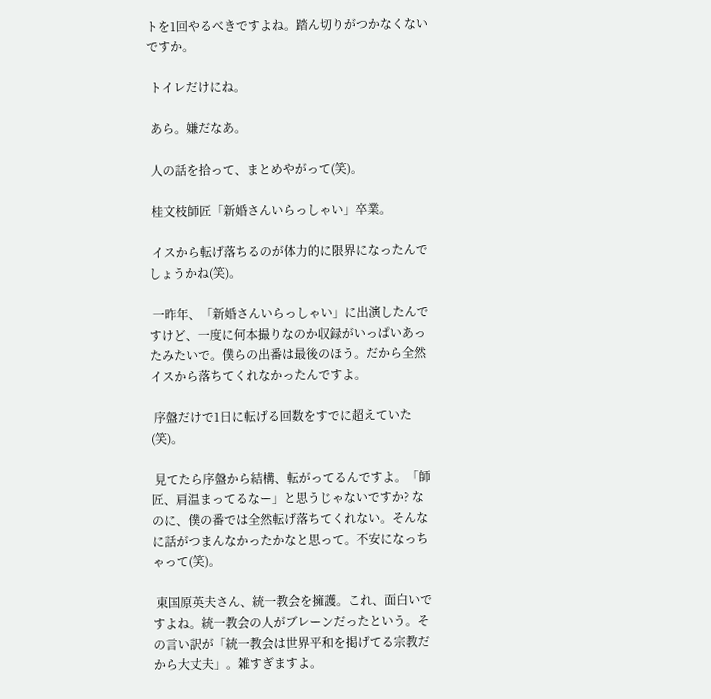トを1回やるべきですよね。踏ん切りがつかなくないですか。

 トイレだけにね。

 あら。嫌だなあ。

 人の話を拾って、まとめやがって(笑)。

 桂文枝師匠「新婚さんいらっしゃい」卒業。

 イスから転げ落ちるのが体力的に限界になったんでしょうかね(笑)。

 一昨年、「新婚さんいらっしゃい」に出演したんですけど、一度に何本撮りなのか収録がいっぱいあったみたいで。僕らの出番は最後のほう。だから全然イスから落ちてくれなかったんですよ。

 序盤だけで1日に転げる回数をすでに超えていた(笑)。

 見てたら序盤から結構、転がってるんですよ。「師匠、肩温まってるなー」と思うじゃないですか? なのに、僕の番では全然転げ落ちてくれない。そんなに話がつまんなかったかなと思って。不安になっちゃって(笑)。

 東国原英夫さん、統一教会を擁護。これ、面白いですよね。統一教会の人がブレーンだったという。その言い訳が「統一教会は世界平和を掲げてる宗教だから大丈夫」。雑すぎますよ。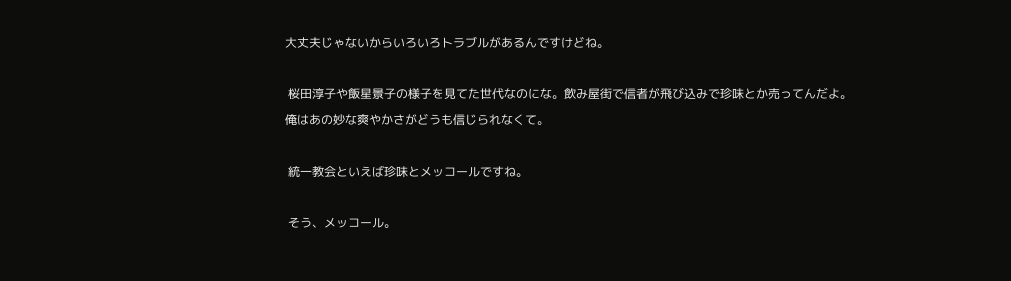大丈夫じゃないからいろいろトラブルがあるんですけどね。

 桜田淳子や飯星景子の様子を見てた世代なのにな。飲み屋街で信者が飛び込みで珍味とか売ってんだよ。俺はあの妙な爽やかさがどうも信じられなくて。

 統一教会といえば珍味とメッコールですね。

 そう、メッコール。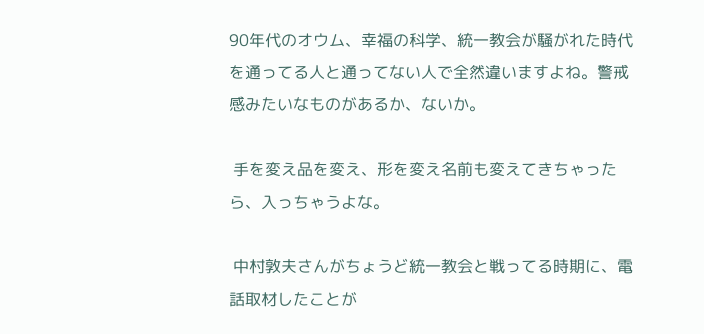90年代のオウム、幸福の科学、統一教会が騒がれた時代を通ってる人と通ってない人で全然違いますよね。警戒感みたいなものがあるか、ないか。

 手を変え品を変え、形を変え名前も変えてきちゃったら、入っちゃうよな。

 中村敦夫さんがちょうど統一教会と戦ってる時期に、電話取材したことが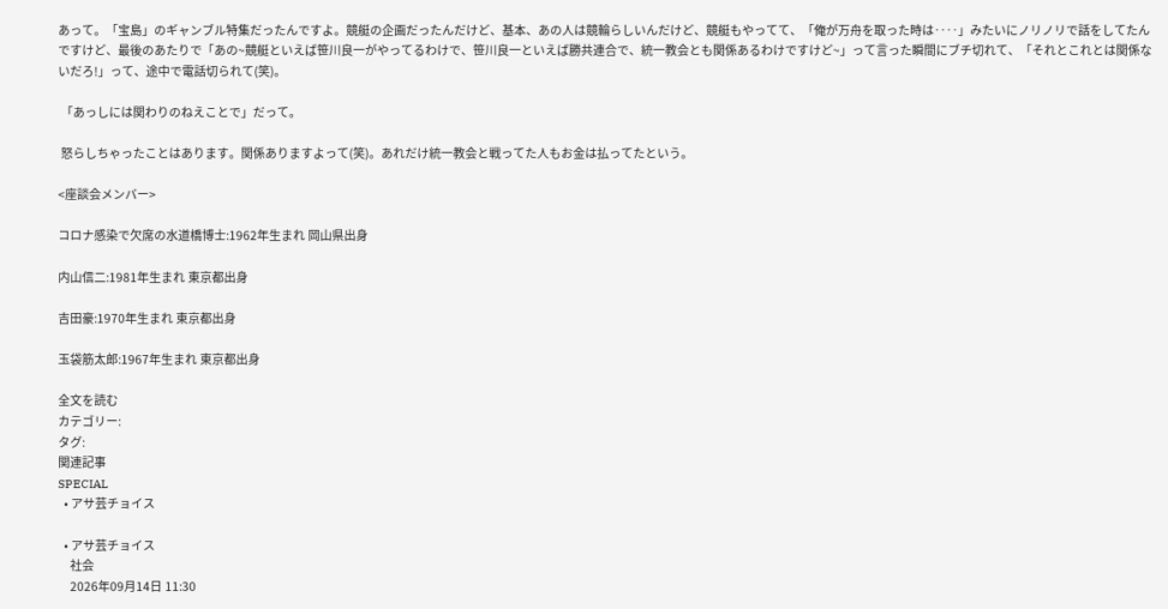あって。「宝島」のギャンブル特集だったんですよ。競艇の企画だったんだけど、基本、あの人は競輪らしいんだけど、競艇もやってて、「俺が万舟を取った時は‥‥」みたいにノリノリで話をしてたんですけど、最後のあたりで「あの~競艇といえば笹川良一がやってるわけで、笹川良一といえば勝共連合で、統一教会とも関係あるわけですけど~」って言った瞬間にブチ切れて、「それとこれとは関係ないだろ!」って、途中で電話切られて(笑)。

 「あっしには関わりのねえことで」だって。

 怒らしちゃったことはあります。関係ありますよって(笑)。あれだけ統一教会と戦ってた人もお金は払ってたという。

<座談会メンバー>

コロナ感染で欠席の水道橋博士:1962年生まれ 岡山県出身

内山信二:1981年生まれ 東京都出身

吉田豪:1970年生まれ 東京都出身

玉袋筋太郎:1967年生まれ 東京都出身

全文を読む
カテゴリー:
タグ:
関連記事
SPECIAL
  • アサ芸チョイス

  • アサ芸チョイス
    社会
    2026年09月14日 11:30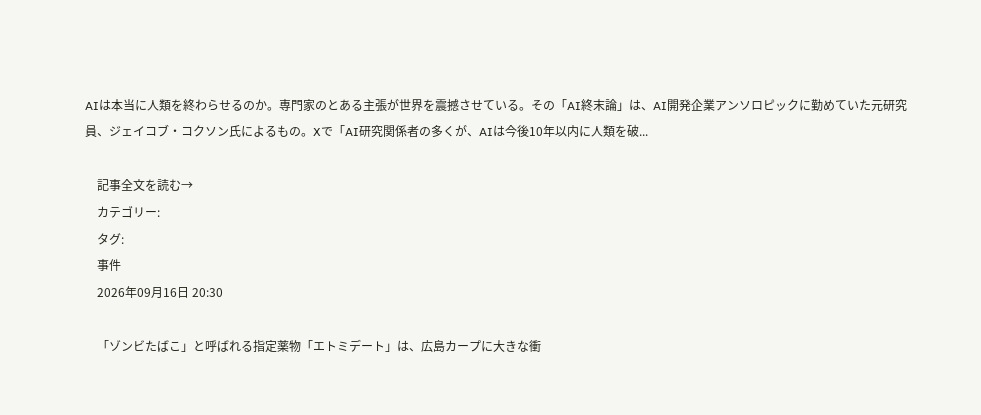AIは本当に人類を終わらせるのか。専門家のとある主張が世界を震撼させている。その「AI終末論」は、AI開発企業アンソロピックに勤めていた元研究員、ジェイコブ・コクソン氏によるもの。Xで「AI研究関係者の多くが、AIは今後10年以内に人類を破...

    記事全文を読む→
    カテゴリー:
    タグ:
    事件
    2026年09月16日 20:30

    「ゾンビたばこ」と呼ばれる指定薬物「エトミデート」は、広島カープに大きな衝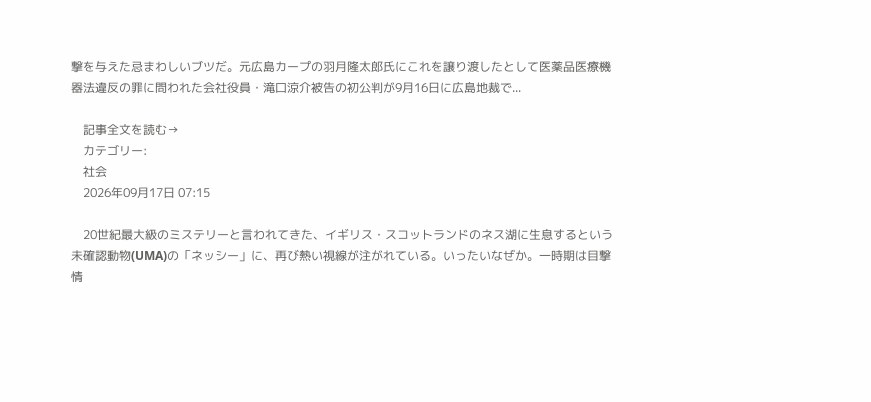撃を与えた忌まわしいブツだ。元広島カープの羽月隆太郎氏にこれを譲り渡したとして医薬品医療機器法違反の罪に問われた会社役員・滝口涼介被告の初公判が9月16日に広島地裁で...

    記事全文を読む→
    カテゴリー:
    社会
    2026年09月17日 07:15

    20世紀最大級のミステリーと言われてきた、イギリス・スコットランドのネス湖に生息するという未確認動物(UMA)の「ネッシー」に、再び熱い視線が注がれている。いったいなぜか。一時期は目撃情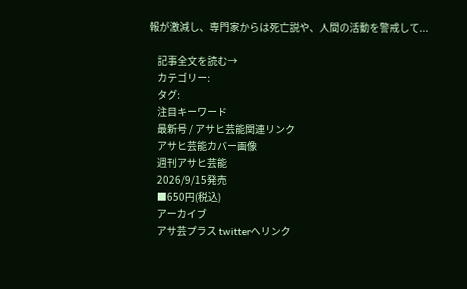報が激減し、専門家からは死亡説や、人間の活動を警戒して...

    記事全文を読む→
    カテゴリー:
    タグ:
    注目キーワード
    最新号 / アサヒ芸能関連リンク
    アサヒ芸能カバー画像
    週刊アサヒ芸能
    2026/9/15発売
    ■650円(税込)
    アーカイブ
    アサ芸プラス twitterへリンク